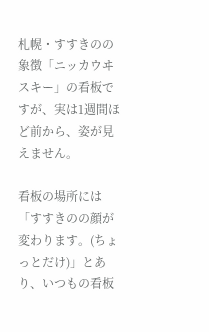札幌・すすきのの象徴「ニッカウヰスキー」の看板ですが、実は1週間ほど前から、姿が見えません。

看板の場所には「すすきのの顔が変わります。(ちょっとだけ)」とあり、いつもの看板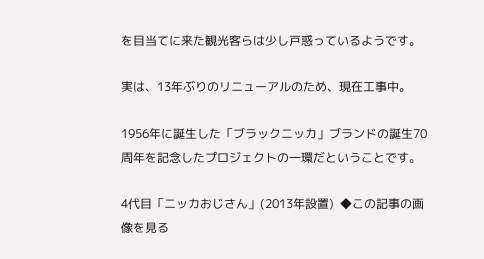を目当てに来た観光客らは少し戸惑っているようです。

実は、13年ぶりのリニューアルのため、現在工事中。

1956年に誕生した「ブラックニッカ」ブランドの誕生70周年を記念したプロジェクトの一環だということです。

4代目「ニッカおじさん」(2013年設置)  ◆この記事の画像を見る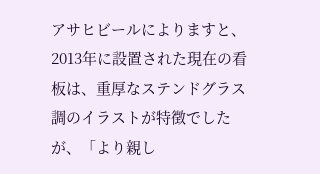アサヒビールによりますと、2013年に設置された現在の看板は、重厚なステンドグラス調のイラストが特徴でしたが、「より親し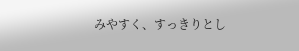みやすく、すっきりとし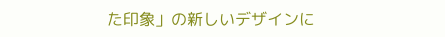た印象」の新しいデザインに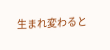生まれ変わると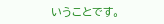いうことです。